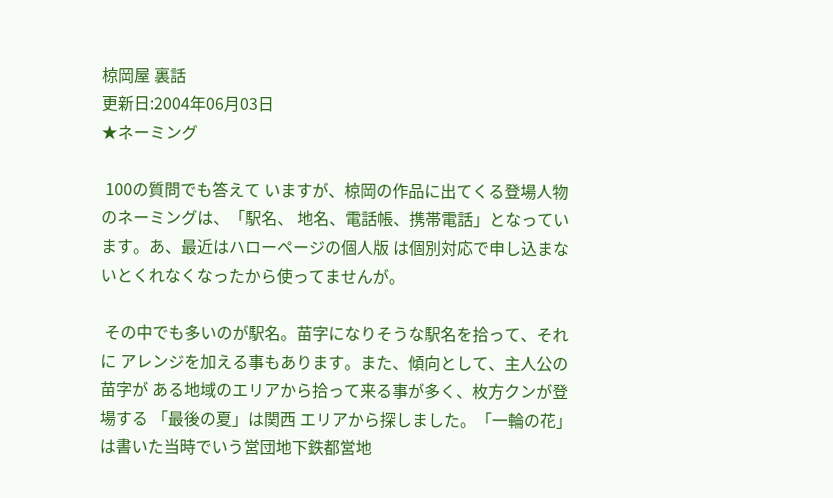椋岡屋 裏話
更新日:2004年06月03日
★ネーミング

 100の質問でも答えて いますが、椋岡の作品に出てくる登場人物のネーミングは、「駅名、 地名、電話帳、携帯電話」となっています。あ、最近はハローページの個人版 は個別対応で申し込まないとくれなくなったから使ってませんが。

 その中でも多いのが駅名。苗字になりそうな駅名を拾って、それに アレンジを加える事もあります。また、傾向として、主人公の苗字が ある地域のエリアから拾って来る事が多く、枚方クンが登場する 「最後の夏」は関西 エリアから探しました。「一輪の花」 は書いた当時でいう営団地下鉄都営地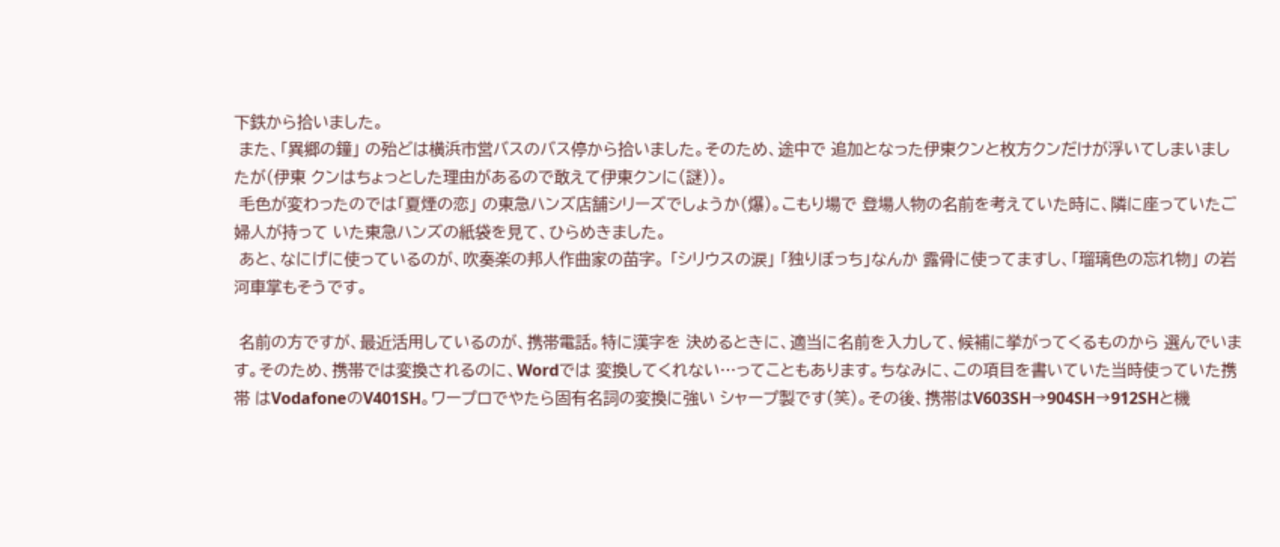下鉄から拾いました。
 また、「異郷の鐘」 の殆どは横浜市営バスのバス停から拾いました。そのため、途中で 追加となった伊東クンと枚方クンだけが浮いてしまいましたが(伊東 クンはちょっとした理由があるので敢えて伊東クンに(謎))。
 毛色が変わったのでは「夏煙の恋」 の東急ハンズ店舗シリーズでしょうか(爆)。こもり場で 登場人物の名前を考えていた時に、隣に座っていたご婦人が持って いた東急ハンズの紙袋を見て、ひらめきました。
 あと、なにげに使っているのが、吹奏楽の邦人作曲家の苗字。 「シリウスの涙」 「独りぼっち」なんか 露骨に使ってますし、「瑠璃色の忘れ物」 の岩河車掌もそうです。

 名前の方ですが、最近活用しているのが、携帯電話。特に漢字を 決めるときに、適当に名前を入力して、候補に挙がってくるものから 選んでいます。そのため、携帯では変換されるのに、Wordでは 変換してくれない…ってこともあります。ちなみに、この項目を書いていた当時使っていた携帯 はVodafoneのV401SH。ワープロでやたら固有名詞の変換に強い シャープ製です(笑)。その後、携帯はV603SH→904SH→912SHと機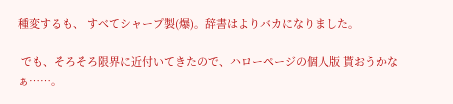種変するも、 すべてシャープ製(爆)。辞書はよりバカになりました。

 でも、そろそろ限界に近付いてきたので、ハローページの個人版 貰おうかなぁ……。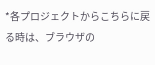*各プロジェクトからこちらに戻る時は、ブラウザの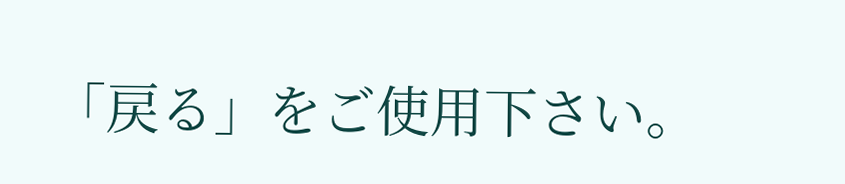「戻る」をご使用下さい。